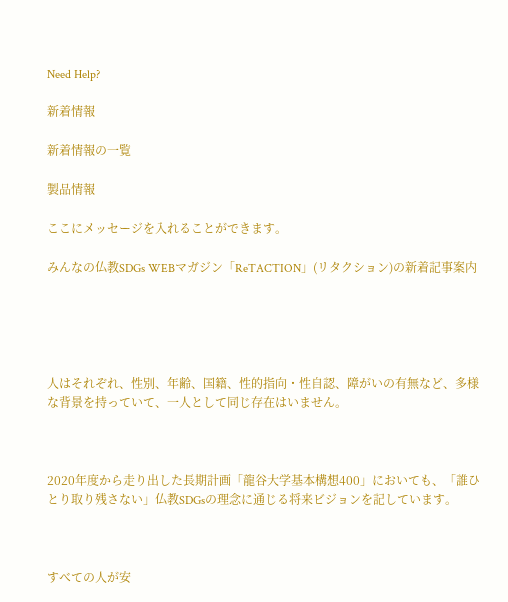Need Help?

新着情報

新着情報の一覧

製品情報

ここにメッセージを入れることができます。

みんなの仏教SDGs WEBマガジン「ReTACTION」(リタクション)の新着記事案内





人はそれぞれ、性別、年齢、国籍、性的指向・性自認、障がいの有無など、多様な背景を持っていて、一人として同じ存在はいません。



2020年度から走り出した長期計画「龍谷大学基本構想400」においても、「誰ひとり取り残さない」仏教SDGsの理念に通じる将来ビジョンを記しています。



すべての人が安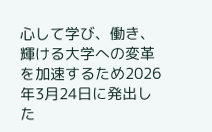心して学び、働き、輝ける大学への変革を加速するため2026年3月24日に発出した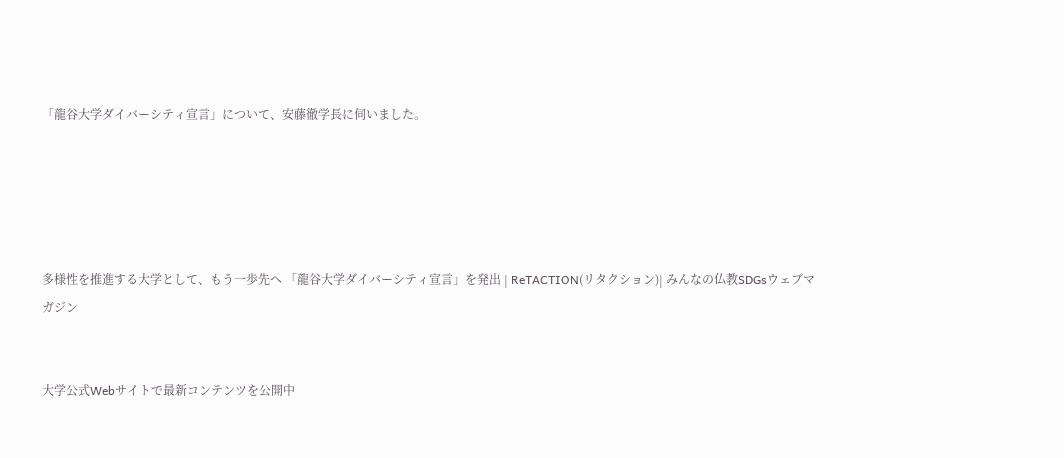「龍谷大学ダイバーシティ宣言」について、安藤徹学長に伺いました。





多様性を推進する大学として、もう一歩先へ 「龍谷大学ダイバーシティ宣言」を発出 | ReTACTION(リタクション)| みんなの仏教SDGsウェブマガジン


大学公式Webサイトで最新コンテンツを公開中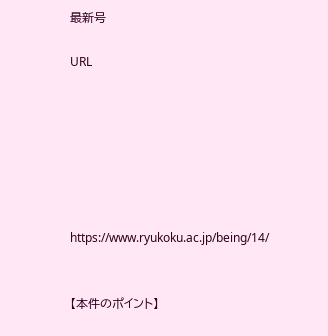最新号

URL







https://www.ryukoku.ac.jp/being/14/


【本件のポイント】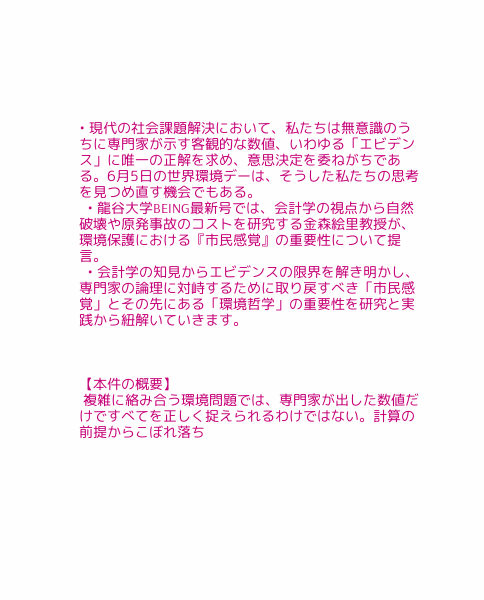• 現代の社会課題解決において、私たちは無意識のうちに専門家が示す客観的な数値、いわゆる「エビデンス」に唯一の正解を求め、意思決定を委ねがちである。6月5日の世界環境デーは、そうした私たちの思考を見つめ直す機会でもある。
  • 龍谷大学BEING最新号では、会計学の視点から自然破壊や原発事故のコストを研究する金森絵里教授が、環境保護における『市民感覚』の重要性について提言。
  • 会計学の知見からエビデンスの限界を解き明かし、専門家の論理に対峙するために取り戻すべき「市民感覚」とその先にある「環境哲学」の重要性を研究と実践から紐解いていきます。



【本件の概要】
 複雑に絡み合う環境問題では、専門家が出した数値だけですべてを正しく捉えられるわけではない。計算の前提からこぼれ落ち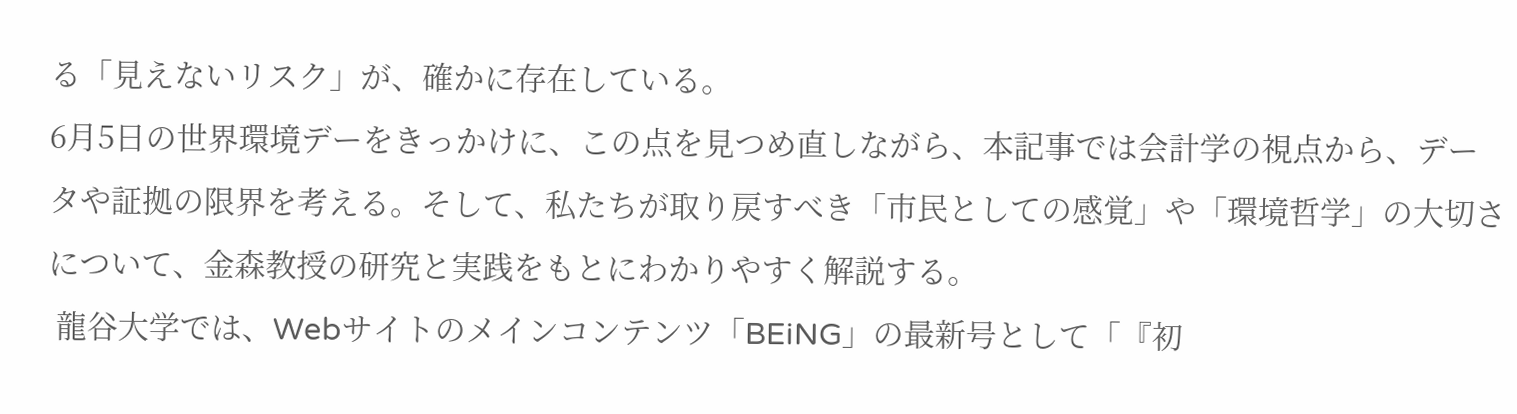る「見えないリスク」が、確かに存在している。
6月5日の世界環境デーをきっかけに、この点を見つめ直しながら、本記事では会計学の視点から、データや証拠の限界を考える。そして、私たちが取り戻すべき「市民としての感覚」や「環境哲学」の大切さについて、金森教授の研究と実践をもとにわかりやすく解説する。
 龍谷大学では、Webサイトのメインコンテンツ「BEiNG」の最新号として「『初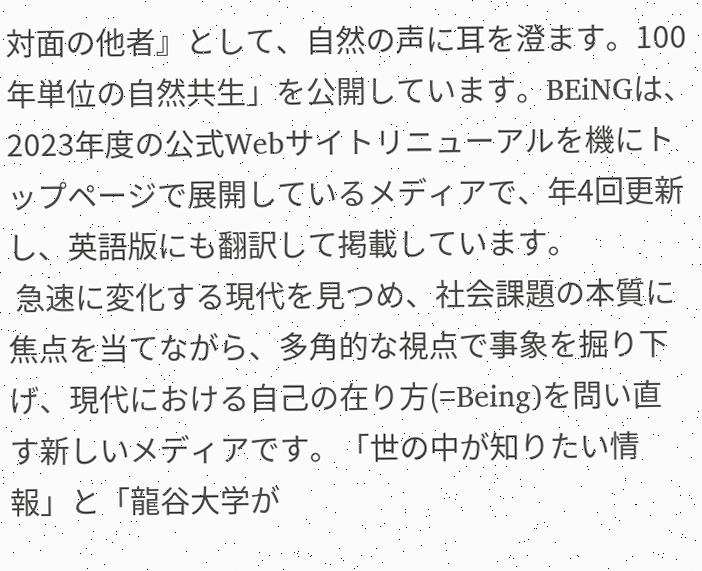対面の他者』として、自然の声に耳を澄ます。100年単位の自然共生」を公開しています。BEiNGは、2023年度の公式Webサイトリニューアルを機にトップページで展開しているメディアで、年4回更新し、英語版にも翻訳して掲載しています。
 急速に変化する現代を見つめ、社会課題の本質に焦点を当てながら、多角的な視点で事象を掘り下げ、現代における自己の在り方(=Being)を問い直す新しいメディアです。「世の中が知りたい情報」と「龍谷大学が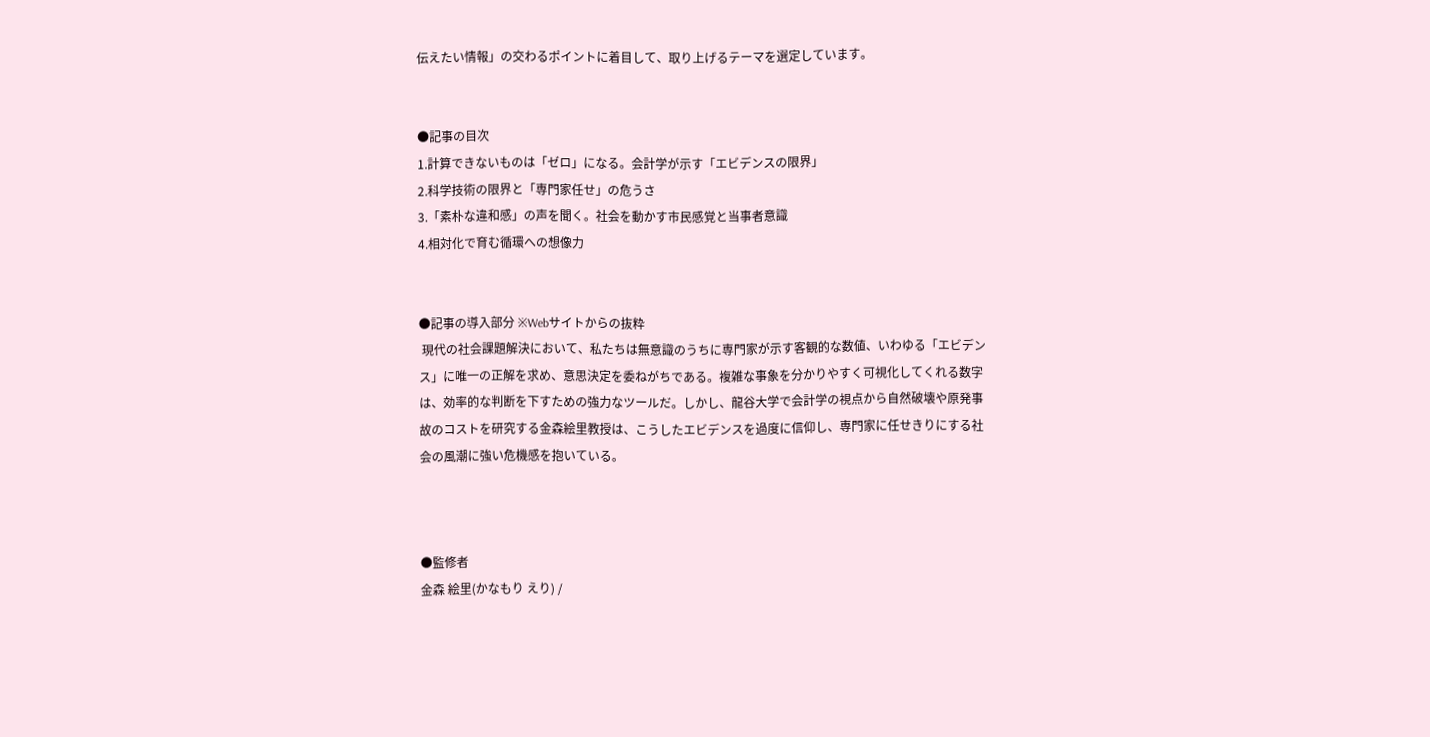伝えたい情報」の交わるポイントに着目して、取り上げるテーマを選定しています。


●記事の目次
1.計算できないものは「ゼロ」になる。会計学が示す「エビデンスの限界」
2.科学技術の限界と「専門家任せ」の危うさ
3.「素朴な違和感」の声を聞く。社会を動かす市民感覚と当事者意識
4.相対化で育む循環への想像力


●記事の導入部分 ※Webサイトからの抜粋
 現代の社会課題解決において、私たちは無意識のうちに専門家が示す客観的な数値、いわゆる「エビデンス」に唯一の正解を求め、意思決定を委ねがちである。複雑な事象を分かりやすく可視化してくれる数字は、効率的な判断を下すための強力なツールだ。しかし、龍谷大学で会計学の視点から自然破壊や原発事故のコストを研究する金森絵里教授は、こうしたエビデンスを過度に信仰し、専門家に任せきりにする社会の風潮に強い危機感を抱いている。



●監修者
金森 絵里(かなもり えり) /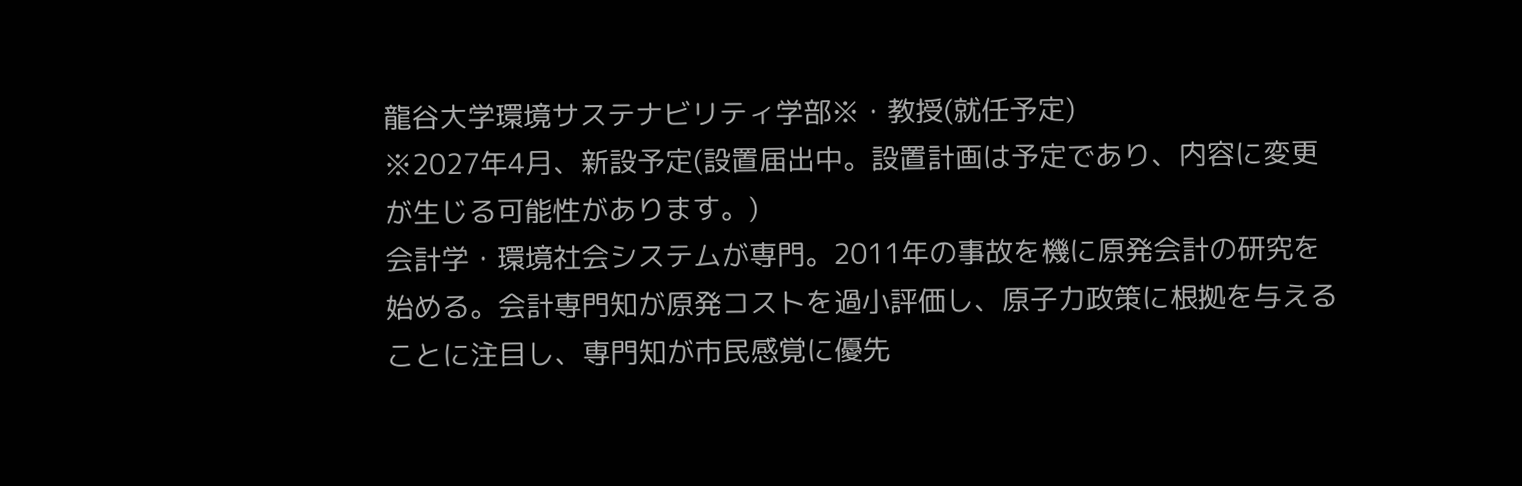龍谷大学環境サステナビリティ学部※・教授(就任予定)
※2027年4月、新設予定(設置届出中。設置計画は予定であり、内容に変更が生じる可能性があります。)
会計学・環境社会システムが専門。2011年の事故を機に原発会計の研究を始める。会計専門知が原発コストを過小評価し、原子力政策に根拠を与えることに注目し、専門知が市民感覚に優先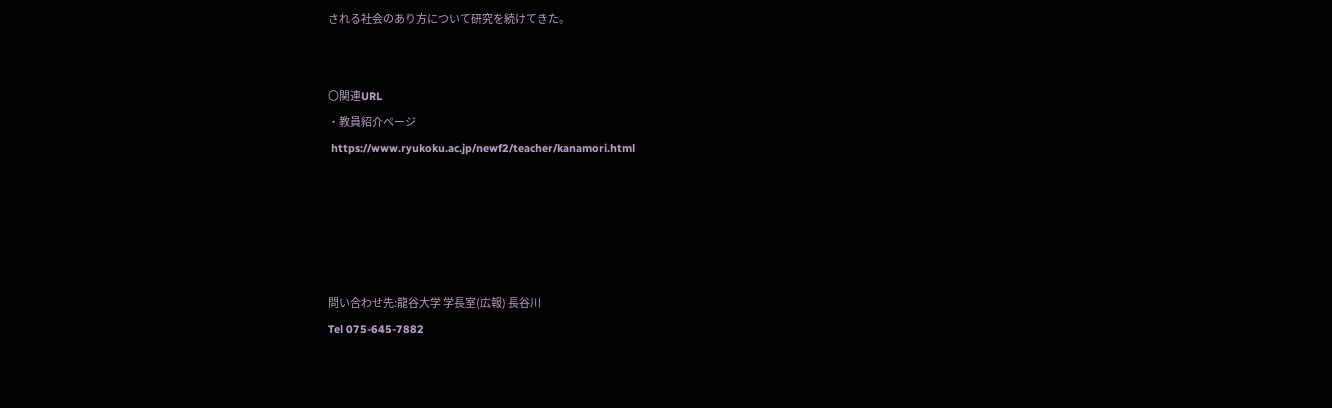される社会のあり方について研究を続けてきた。


〇関連URL
・教員紹介ページ
 https://www.ryukoku.ac.jp/newf2/teacher/kanamori.html





問い合わせ先:龍谷大学 学長室(広報) 長谷川
Tel 075-645-7882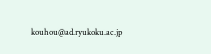kouhou@ad.ryukoku.ac.jp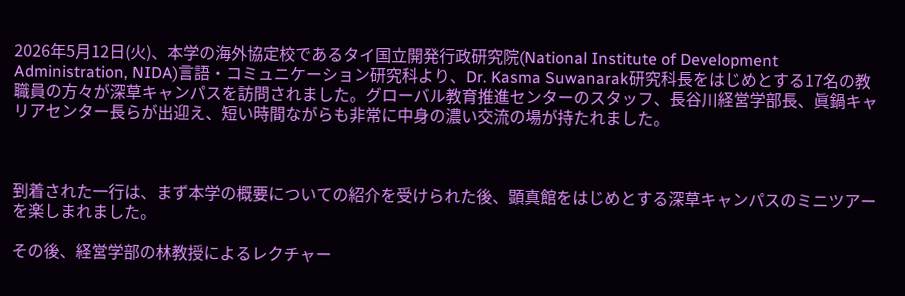2026年5月12日(火)、本学の海外協定校であるタイ国立開発行政研究院(National Institute of Development Administration, NIDA)言語・コミュニケーション研究科より、Dr. Kasma Suwanarak研究科長をはじめとする17名の教職員の方々が深草キャンパスを訪問されました。グローバル教育推進センターのスタッフ、長谷川経営学部長、眞鍋キャリアセンター長らが出迎え、短い時間ながらも非常に中身の濃い交流の場が持たれました。



到着された一行は、まず本学の概要についての紹介を受けられた後、顕真館をはじめとする深草キャンパスのミニツアーを楽しまれました。

その後、経営学部の林教授によるレクチャー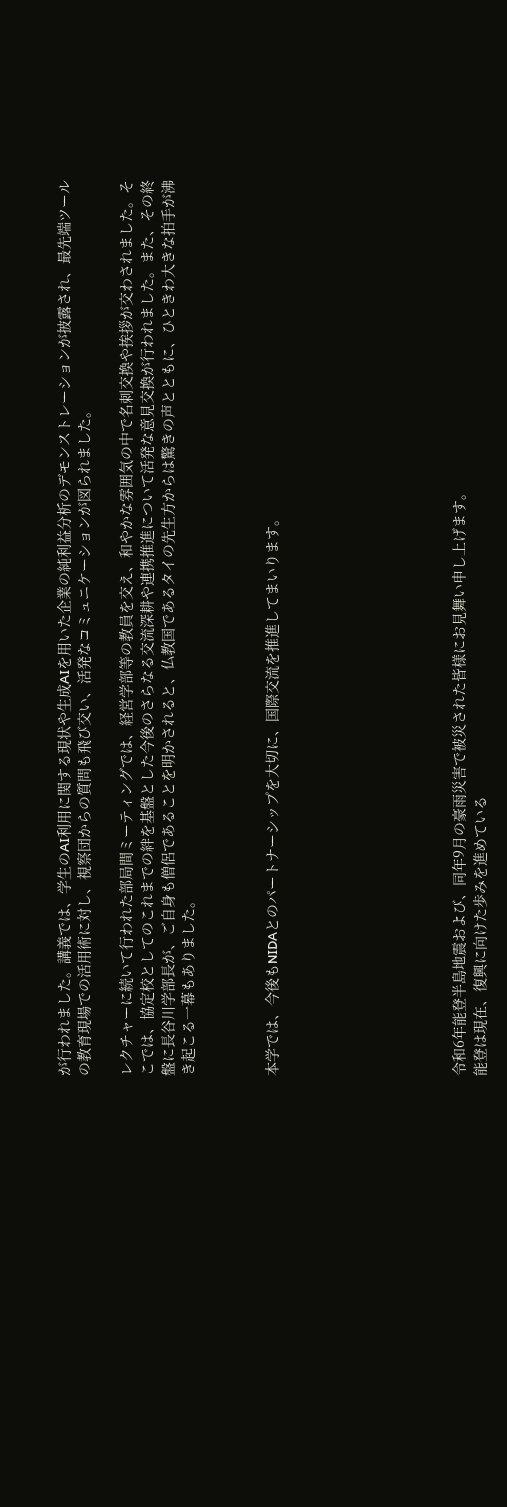が行われました。講義では、学生のAI利用に関する現状や生成AIを用いた企業の純利益分析のデモンストレーションが披露され、最先端ツールの教育現場での活用術に対し、視察団からの質問も飛び交い、活発なコミュニケーションが図られました。

レクチャーに続いて行われた部局間ミーティングでは、経営学部等の教員を交え、和やかな雰囲気の中で名刺交換や挨拶が交わされました。そこでは、協定校としてのこれまでの絆を基盤とした今後のさらなる交流深耕や連携推進について活発な意見交換が行われました。また、その終盤に長谷川学部長が、ご自身も僧侶であることを明かされると、仏教国であるタイの先生方からは驚きの声とともに、ひときわ大きな拍手が沸き起こる一幕もありました。



本学では、今後もNIDAとのパートナーシップを大切に、国際交流を推進してまいります。








令和6年能登半島地震および、同年9月の豪雨災害で被災された皆様にお見舞い申し上げます。
能登は現在、復興に向けた歩みを進めている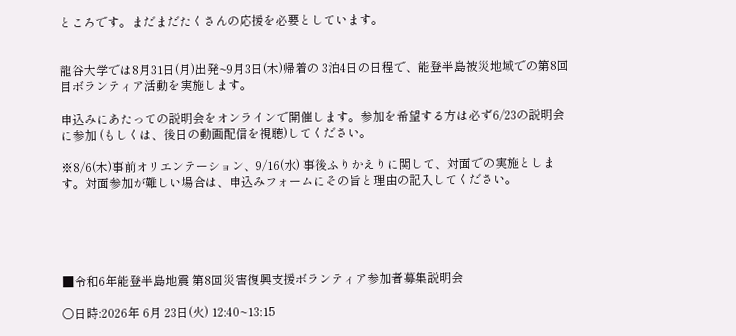ところです。まだまだたくさんの応援を必要としています。


龍谷大学では8月31日(月)出発~9月3日(木)帰着の 3泊4日の日程で、能登半島被災地域での第8回目ボランティア活動を実施します。

申込みにあたっての説明会をオンラインで開催します。参加を希望する方は必ず6/23の説明会に参加 (もしくは、後日の動画配信を視聴)してください。

※8/6(木)事前オリエンテーション、9/16(水) 事後ふりかえりに関して、対面での実施とします。対面参加が難しい場合は、申込みフォームにその旨と理由の記入してください。





■令和6年能登半島地震 第8回災害復興支援ボランティア参加者募集説明会

〇日時:2026年 6月 23日(火) 12:40~13:15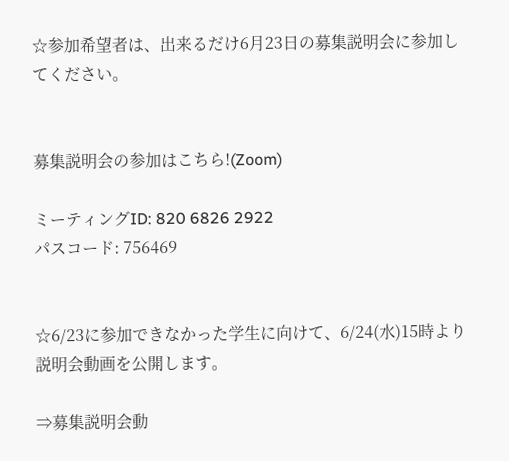☆参加希望者は、出来るだけ6月23日の募集説明会に参加してください。


募集説明会の参加はこちら!(Zoom)

ミーティングID: 820 6826 2922
パスコード: 756469


☆6/23に参加できなかった学生に向けて、6/24(水)15時より説明会動画を公開します。

⇒募集説明会動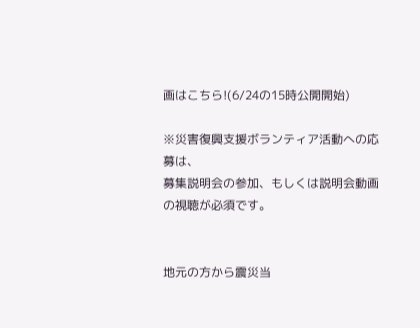画はこちら!(6/24の15時公開開始)

※災害復興支援ボランティア活動への応募は、
募集説明会の参加、もしくは説明会動画の視聴が必須です。


地元の方から震災当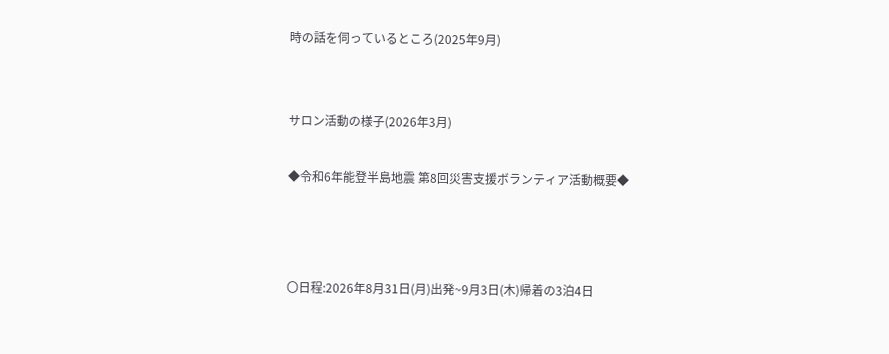時の話を伺っているところ(2025年9月)


サロン活動の様子(2026年3月)

◆令和6年能登半島地震 第8回災害支援ボランティア活動概要◆



〇日程:2026年8月31日(月)出発~9月3日(木)帰着の3泊4日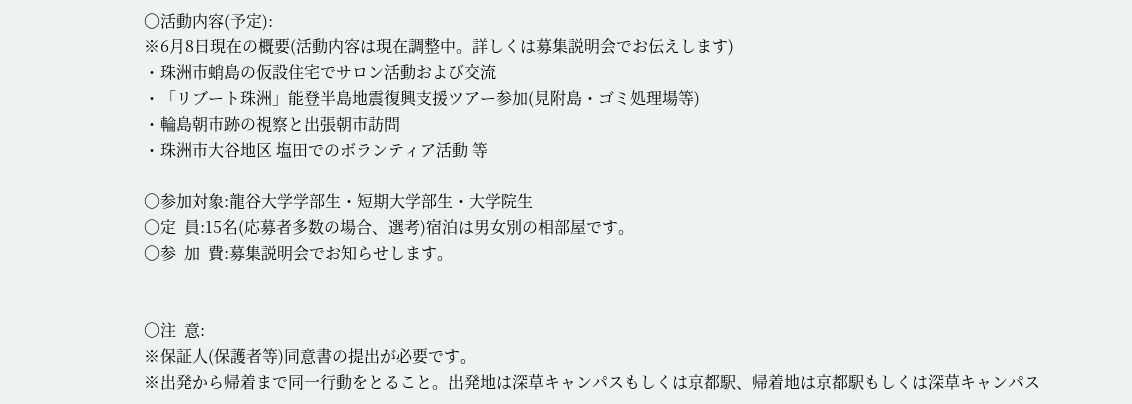〇活動内容(予定):
※6月8日現在の概要(活動内容は現在調整中。詳しくは募集説明会でお伝えします)
・珠洲市蛸島の仮設住宅でサロン活動および交流
・「リブート珠洲」能登半島地震復興支援ツアー参加(見附島・ゴミ処理場等)
・輪島朝市跡の視察と出張朝市訪問
・珠洲市大谷地区 塩田でのボランティア活動 等

〇参加対象:龍谷大学学部生・短期大学部生・大学院生
〇定  員:15名(応募者多数の場合、選考)宿泊は男女別の相部屋です。
〇参  加  費:募集説明会でお知らせします。


〇注  意:
※保証人(保護者等)同意書の提出が必要です。
※出発から帰着まで同一行動をとること。出発地は深草キャンパスもしくは京都駅、帰着地は京都駅もしくは深草キャンパス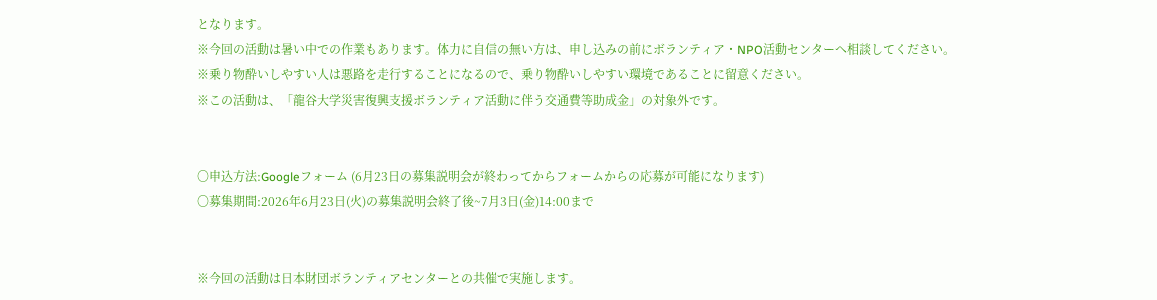となります。
※今回の活動は暑い中での作業もあります。体力に自信の無い方は、申し込みの前にボランティア・NPO活動センターへ相談してください。
※乗り物酔いしやすい人は悪路を走行することになるので、乗り物酔いしやすい環境であることに留意ください。
※この活動は、「龍谷大学災害復興支援ボランティア活動に伴う交通費等助成金」の対象外です。


〇申込方法:Googleフォーム (6月23日の募集説明会が終わってからフォームからの応募が可能になります)
〇募集期間:2026年6月23日(火)の募集説明会終了後~7月3日(金)14:00まで


※今回の活動は日本財団ボランティアセンターとの共催で実施します。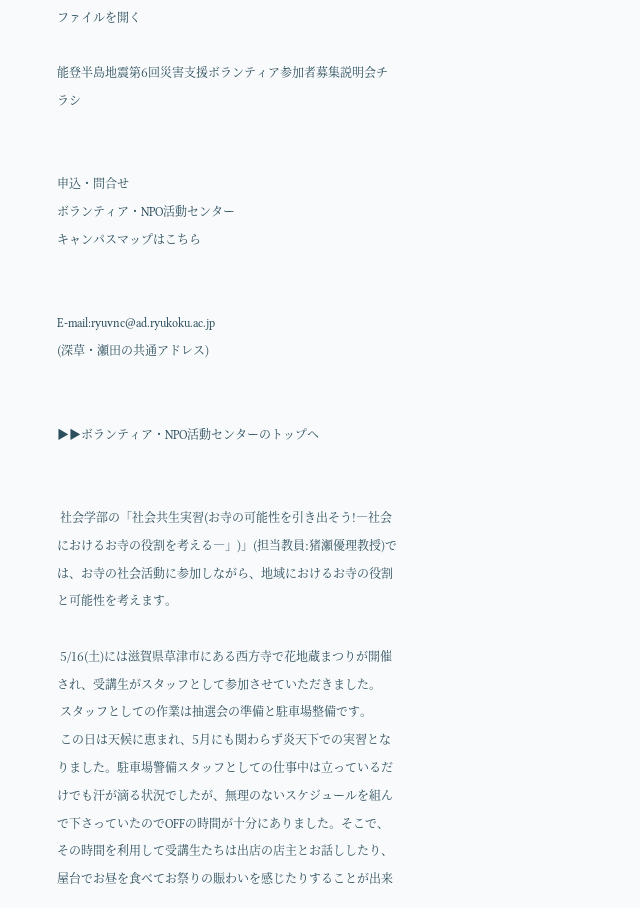ファイルを開く

能登半島地震第6回災害支援ボランティア参加者募集説明会チラシ


申込・問合せ
ボランティア・NPO活動センター
キャンパスマップはこちら


E-mail:ryuvnc@ad.ryukoku.ac.jp
(深草・瀬田の共通アドレス)


▶▶ボランティア・NPO活動センターのトップへ


 社会学部の「社会共生実習(お寺の可能性を引き出そう!―社会におけるお寺の役割を考える―」)」(担当教員:猪瀬優理教授)では、お寺の社会活動に参加しながら、地域におけるお寺の役割と可能性を考えます。

 5/16(土)には滋賀県草津市にある西方寺で花地蔵まつりが開催され、受講生がスタッフとして参加させていただきました。
 スタッフとしての作業は抽選会の準備と駐車場整備です。
 この日は天候に恵まれ、5月にも関わらず炎天下での実習となりました。駐車場警備スタッフとしての仕事中は立っているだけでも汗が滴る状況でしたが、無理のないスケジュールを組んで下さっていたのでOFFの時間が十分にありました。そこで、その時間を利用して受講生たちは出店の店主とお話ししたり、屋台でお昼を食べてお祭りの賑わいを感じたりすることが出来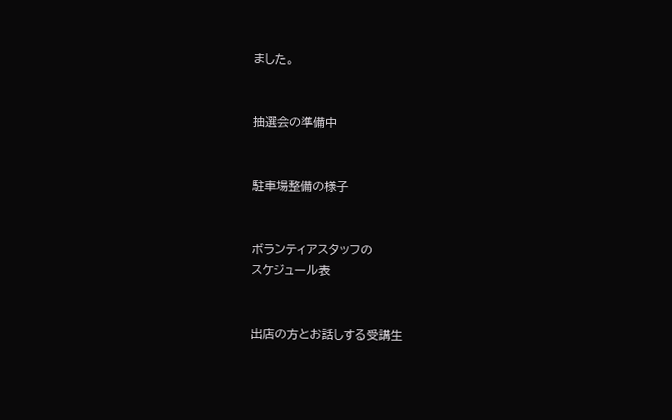ました。


抽選会の準備中


駐車場整備の様子


ボランティアスタッフの
スケジュール表


出店の方とお話しする受講生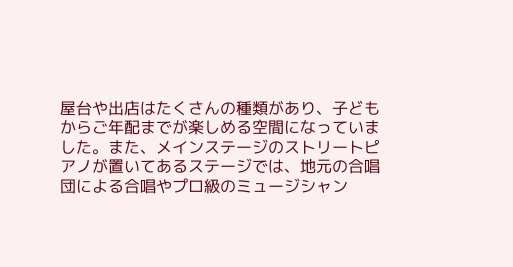屋台や出店はたくさんの種類があり、子どもからご年配までが楽しめる空間になっていました。また、メインステージのストリートピアノが置いてあるステージでは、地元の合唱団による合唱やプロ級のミュージシャン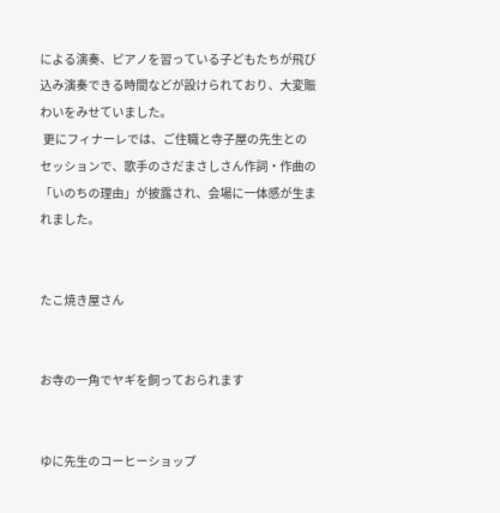による演奏、ピアノを習っている子どもたちが飛び込み演奏できる時間などが設けられており、大変賑わいをみせていました。
 更にフィナーレでは、ご住職と寺子屋の先生とのセッションで、歌手のさだまさしさん作詞・作曲の「いのちの理由」が披露され、会場に一体感が生まれました。


たこ焼き屋さん


お寺の一角でヤギを飼っておられます


ゆに先生のコーヒーショップ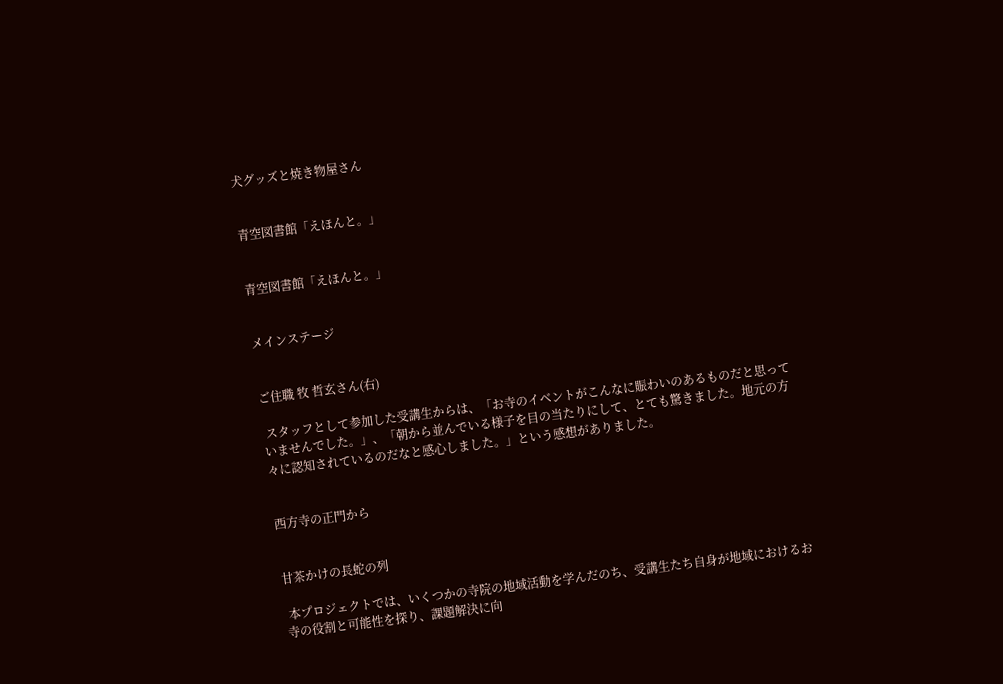犬グッズと焼き物屋さん


青空図書館「えほんと。」


青空図書館「えほんと。」


メインステージ


ご住職 牧 哲玄さん(右)

 スタッフとして参加した受講生からは、「お寺のイベントがこんなに賑わいのあるものだと思っていませんでした。」、「朝から並んでいる様子を目の当たりにして、とても驚きました。地元の方々に認知されているのだなと感心しました。」という感想がありました。


西方寺の正門から


甘茶かけの長蛇の列

 本プロジェクトでは、いくつかの寺院の地域活動を学んだのち、受講生たち自身が地域におけるお寺の役割と可能性を探り、課題解決に向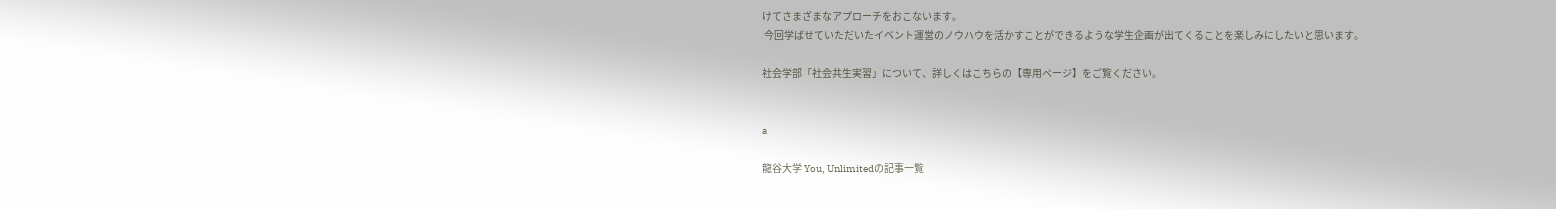けてさまざまなアプローチをおこないます。
 今回学ばせていただいたイベント運営のノウハウを活かすことができるような学生企画が出てくることを楽しみにしたいと思います。

社会学部「社会共生実習」について、詳しくはこちらの【専用ページ】をご覧ください。


a

龍谷大学 You, Unlimitedの記事一覧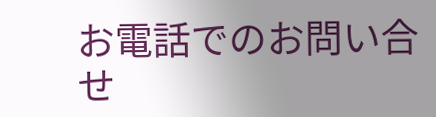お電話でのお問い合せ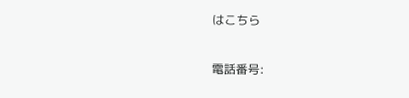はこちら

電話番号: